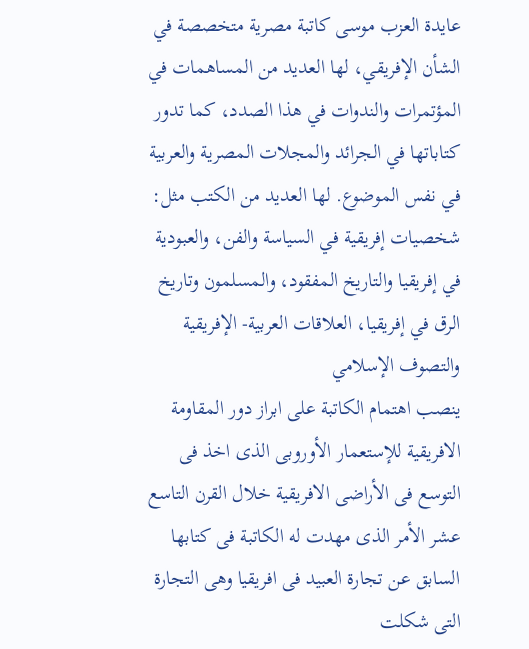عايدة العزب موسى كاتبة مصرية متخصصة في الشأن الإفريقي، لها العديد من المساهمات في المؤتمرات والندوات في هذا الصدد، كما تدور كتاباتها في الجرائد والمجلات المصرية والعربية في نفس الموضوع. لها العديد من الكتب مثل: شخصيات إفريقية في السياسة والفن، والعبودية في إفريقيا والتاريخ المفقود، والمسلمون وتاريخ الرق في إفريقيا، العلاقات العربية- الإفريقية والتصوف الإسلامي
ينصب اهتمام الكاتبة على ابراز دور المقاومة الافريقية للإستعمار الأوروبى الذى اخذ فى التوسع فى الأراضى الافريقية خلال القرن التاسع عشر الأمر الذى مهدت له الكاتبة فى كتابها السابق عن تجارة العبيد فى افريقيا وهى التجارة التى شكلت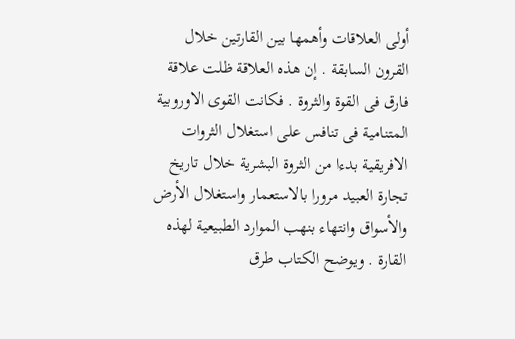أولى العلاقات وأهمها بين القارتين خلال القرون السابقة . إن هذه العلاقة ظلت علاقة فارق فى القوة والثروة . فكانت القوى الاوروبية المتنامية فى تنافس على استغلال الثروات الافريقية بدءا من الثروة البشرية خلال تاريخ تجارة العبيد مرورا بالاستعمار واستغلال الأرض والأسواق وانتهاء بنهب الموارد الطبيعية لهذه القارة . ويوضح الكتاب طرق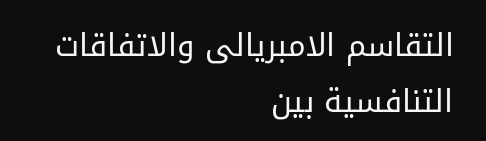التقاسم الامبريالى والاتفاقات التنافسية بين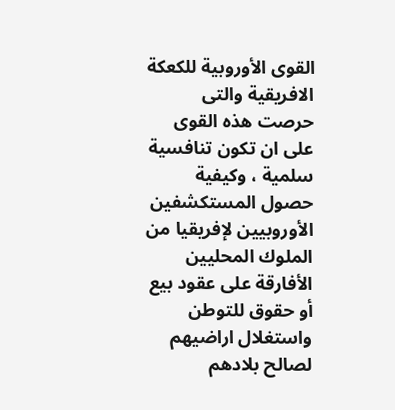القوى الأوروبية للكعكة الافريقية والتى حرصت هذه القوى على ان تكون تنافسية سلمية ، وكيفية حصول المستكشفين الأوروبيين لإفريقيا من الملوك المحليين الأفارقة على عقود بيع أو حقوق للتوطن واستغلال اراضيهم لصالح بلادهم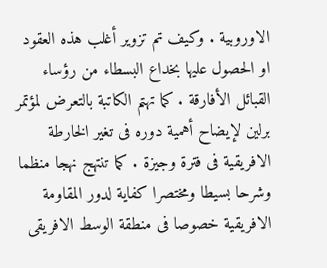الاوروبية . وكيف تم تزوير أغلب هذه العقود او الحصول عليها بخداع البسطاء من رؤساء القبائل الأفارقة . كما تهتم الكاتبة بالتعرض لمؤتمر برلين لإيضاح أهمية دوره فى تغير الخارطة الافريقية فى فترة وجيزة . كما تنتهج نهجا منظما وشرحا بسيطا ومختصرا كفاية لدور المقاومة الافريقية خصوصا فى منطقة الوسط الافريقى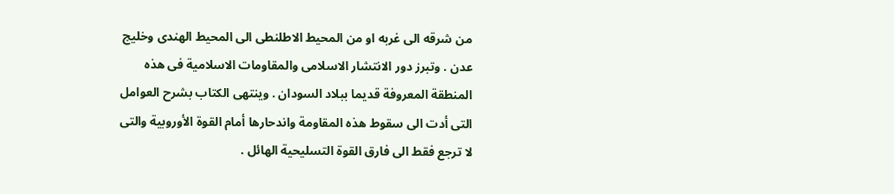من شرقه الى غربه او من المحيط الاطلنطى الى المحيط الهندى وخليج عدن . وتبرز دور الانتشار الاسلامى والمقاومات الاسلامية فى هذه المنطقة المعروفة قديما ببلاد السودان . وينتهى الكتاب بشرح العوامل التى أدت الى سقوط هذه المقاومة واندحارها أمام القوة الأوروبية والتى لا ترجع فقط الى فارق القوة التسليحية الهائل .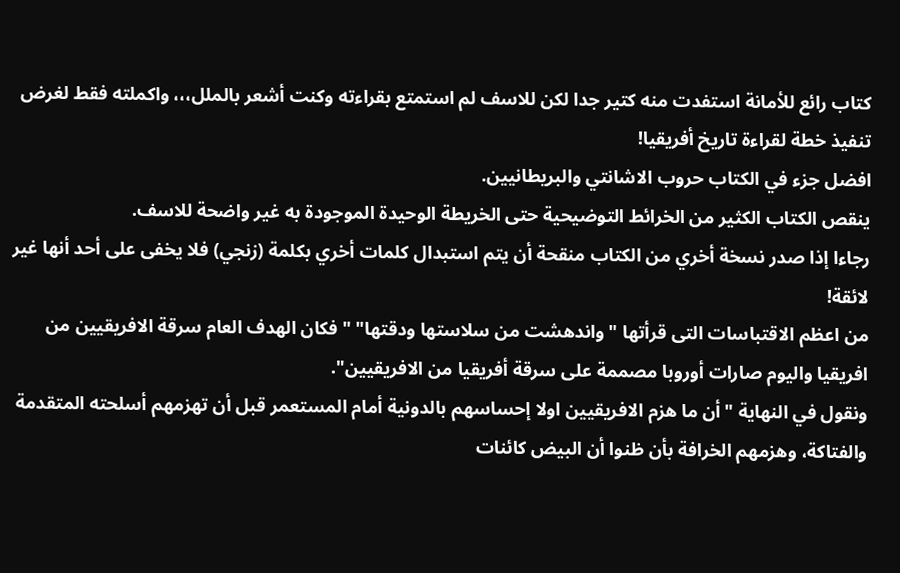كتاب رائع للأمانة استفدت منه كتير جدا لكن للاسف لم استمتع بقراءته وكنت أشعر بالملل،،، واكملته فقط لغرض تنفيذ خطة لقراءة تاريخ أفريقيا!
افضل جزء في الكتاب حروب الاشانتي والبريطانيين.
ينقص الكتاب الكثير من الخرائط التوضيحية حتى الخريطة الوحيدة الموجودة به غير واضحة للاسف.
رجاءا إذا صدر نسخة أخري من الكتاب منقحة أن يتم استبدال كلمات أخري بكلمة (زنجي) فلا يخفى على أحد أنها غير لائقة!
من اعظم الاقتباسات التى قرأتها "واندهشت من سلاستها ودقتها" "فكان الهدف العام سرقة الافريقيين من افريقيا واليوم صارات أوروبا مصممة على سرقة أفريقيا من الافريقيين".
ونقول في النهاية "أن ما هزم الافريقيين اولا إحساسهم بالدونية أمام المستعمر قبل أن تهزمهم أسلحته المتقدمة والفتاكة، وهزمهم الخرافة بأن ظنوا أن البيض كائنات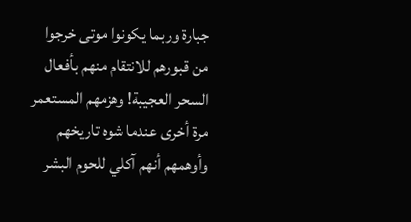جبارة وربما يكونوا موتى خرجوا من قبورهم للانتقام منهم بأفعال السحر العجيبة! وهزمهم المستعمر مرة أخرى عندما شوه تاريخهم وأوهمهم أنهم آكلي للحوم البشر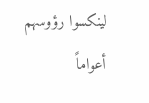لينكسوا رؤوسهم أعواماً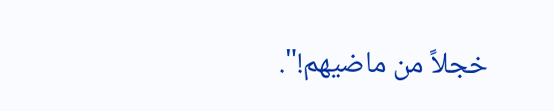خجلاً من ماضيهم!".